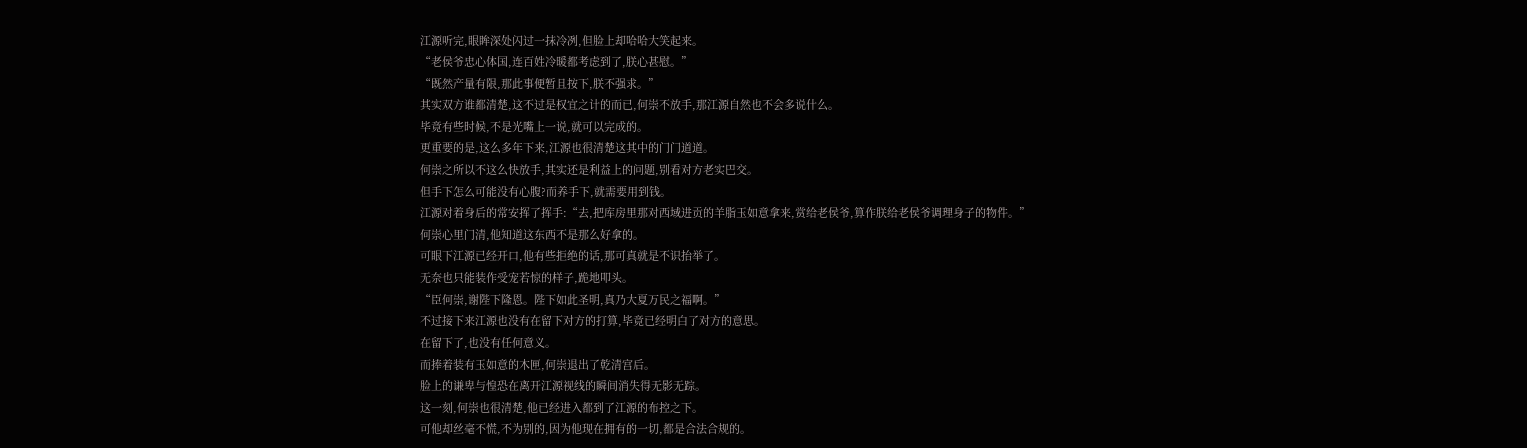江源听完,眼眸深处闪过一抹冷冽,但脸上却哈哈大笑起来。
“老侯爷忠心体国,连百姓冷暖都考虑到了,朕心甚慰。”
“既然产量有限,那此事便暂且按下,朕不强求。”
其实双方谁都清楚,这不过是权宜之计的而已,何崇不放手,那江源自然也不会多说什么。
毕竟有些时候,不是光嘴上一说,就可以完成的。
更重要的是,这么多年下来,江源也很清楚这其中的门门道道。
何崇之所以不这么快放手,其实还是利益上的问题,别看对方老实巴交。
但手下怎么可能没有心腹?而养手下,就需要用到钱。
江源对着身后的常安挥了挥手:“去,把库房里那对西域进贡的羊脂玉如意拿来,赏给老侯爷,算作朕给老侯爷调理身子的物件。”
何崇心里门清,他知道这东西不是那么好拿的。
可眼下江源已经开口,他有些拒绝的话,那可真就是不识抬举了。
无奈也只能装作受宠若惊的样子,跪地叩头。
“臣何崇,谢陛下隆恩。陛下如此圣明,真乃大夏万民之福啊。”
不过接下来江源也没有在留下对方的打算,毕竟已经明白了对方的意思。
在留下了,也没有任何意义。
而捧着装有玉如意的木匣,何崇退出了乾清宫后。
脸上的谦卑与惶恐在离开江源视线的瞬间消失得无影无踪。
这一刻,何崇也很清楚,他已经进入都到了江源的布控之下。
可他却丝毫不慌,不为别的,因为他现在拥有的一切,都是合法合规的。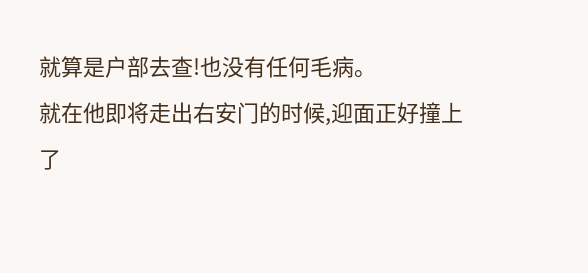就算是户部去查!也没有任何毛病。
就在他即将走出右安门的时候,迎面正好撞上了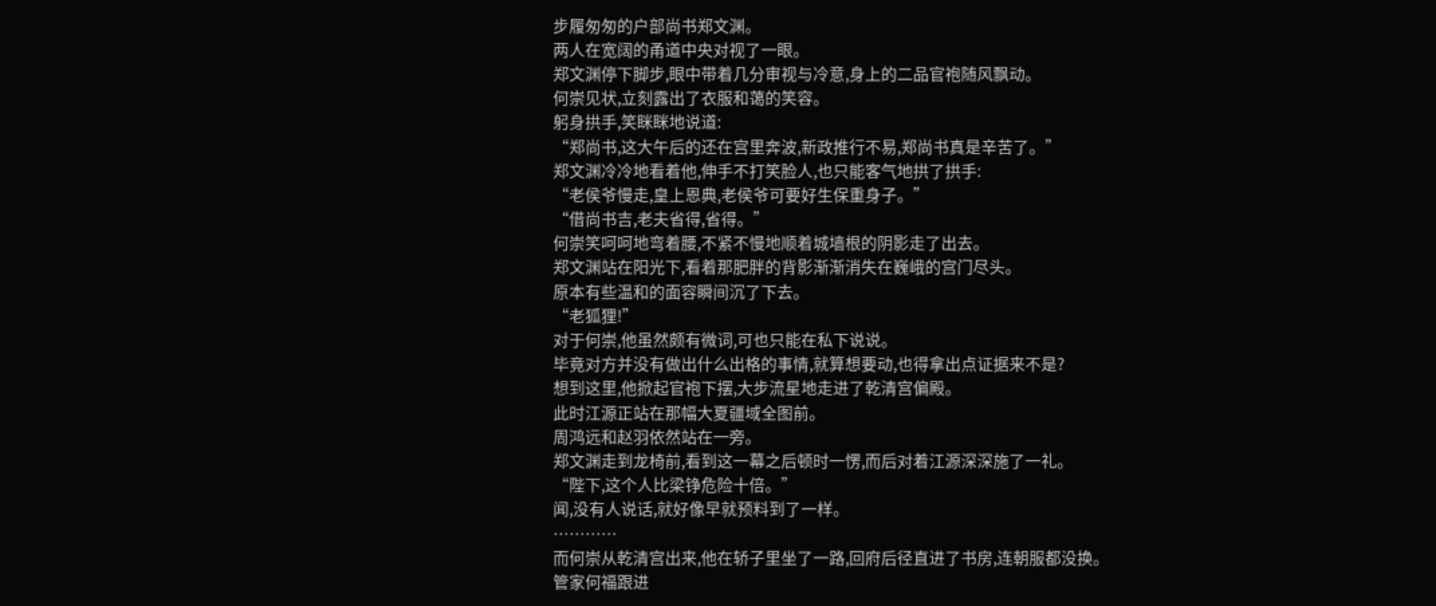步履匆匆的户部尚书郑文渊。
两人在宽阔的甬道中央对视了一眼。
郑文渊停下脚步,眼中带着几分审视与冷意,身上的二品官袍随风飘动。
何崇见状,立刻露出了衣服和蔼的笑容。
躬身拱手,笑眯眯地说道:
“郑尚书,这大午后的还在宫里奔波,新政推行不易,郑尚书真是辛苦了。”
郑文渊冷冷地看着他,伸手不打笑脸人,也只能客气地拱了拱手:
“老侯爷慢走,皇上恩典,老侯爷可要好生保重身子。”
“借尚书吉,老夫省得,省得。”
何崇笑呵呵地弯着腰,不紧不慢地顺着城墙根的阴影走了出去。
郑文渊站在阳光下,看着那肥胖的背影渐渐消失在巍峨的宫门尽头。
原本有些温和的面容瞬间沉了下去。
“老狐狸!”
对于何崇,他虽然颇有微词,可也只能在私下说说。
毕竟对方并没有做出什么出格的事情,就算想要动,也得拿出点证据来不是?
想到这里,他掀起官袍下摆,大步流星地走进了乾清宫偏殿。
此时江源正站在那幅大夏疆域全图前。
周鸿远和赵羽依然站在一旁。
郑文渊走到龙椅前,看到这一幕之后顿时一愣,而后对着江源深深施了一礼。
“陛下,这个人比梁铮危险十倍。”
闻,没有人说话,就好像早就预料到了一样。
…………
而何崇从乾清宫出来,他在轿子里坐了一路,回府后径直进了书房,连朝服都没换。
管家何福跟进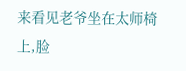来看见老爷坐在太师椅上,脸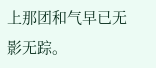上那团和气早已无影无踪。